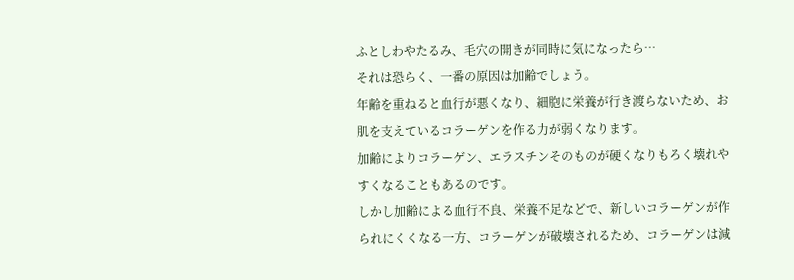ふとしわやたるみ、毛穴の開きが同時に気になったら…
それは恐らく、一番の原因は加齢でしょう。
年齢を重ねると血行が悪くなり、細胞に栄養が行き渡らないため、お肌を支えているコラーゲンを作る力が弱くなります。
加齢によりコラーゲン、エラスチンそのものが硬くなりもろく壊れやすくなることもあるのです。
しかし加齢による血行不良、栄養不足などで、新しいコラーゲンが作られにくくなる一方、コラーゲンが破壊されるため、コラーゲンは減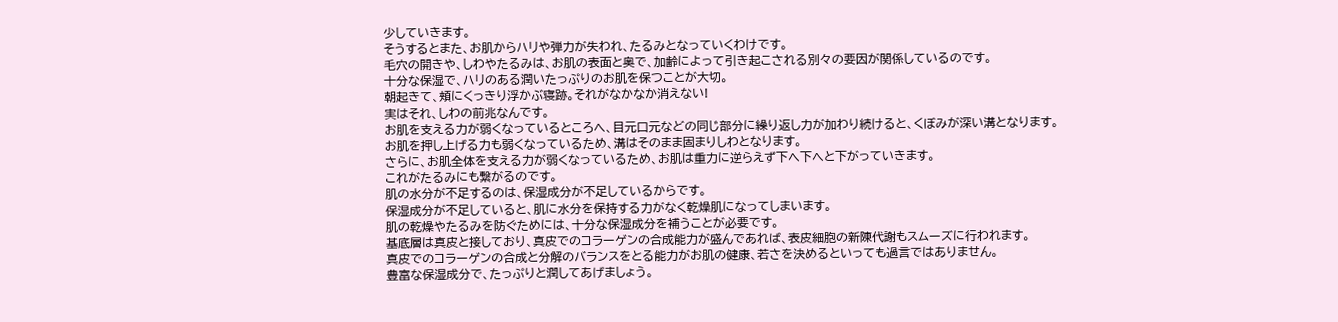少していきます。
そうするとまた、お肌からハリや弾力が失われ、たるみとなっていくわけです。
毛穴の開きや、しわやたるみは、お肌の表面と奥で、加齢によって引き起こされる別々の要因が関係しているのです。
十分な保湿で、ハリのある潤いたっぷりのお肌を保つことが大切。
朝起きて、頬にくっきり浮かぶ寝跡。それがなかなか消えない!
実はそれ、しわの前兆なんです。
お肌を支える力が弱くなっているところへ、目元口元などの同じ部分に繰り返し力が加わり続けると、くぼみが深い溝となります。
お肌を押し上げる力も弱くなっているため、溝はそのまま固まりしわとなります。
さらに、お肌全体を支える力が弱くなっているため、お肌は重力に逆らえず下へ下へと下がっていきます。
これがたるみにも繋がるのです。
肌の水分が不足するのは、保湿成分が不足しているからです。
保湿成分が不足していると、肌に水分を保持する力がなく乾燥肌になってしまいます。
肌の乾燥やたるみを防ぐためには、十分な保湿成分を補うことが必要です。
基底層は真皮と接しており、真皮でのコラーゲンの合成能力が盛んであれば、表皮細胞の新陳代謝もスムーズに行われます。
真皮でのコラーゲンの合成と分解のバランスをとる能力がお肌の健康、若さを決めるといっても過言ではありません。
豊富な保湿成分で、たっぷりと潤してあげましょう。